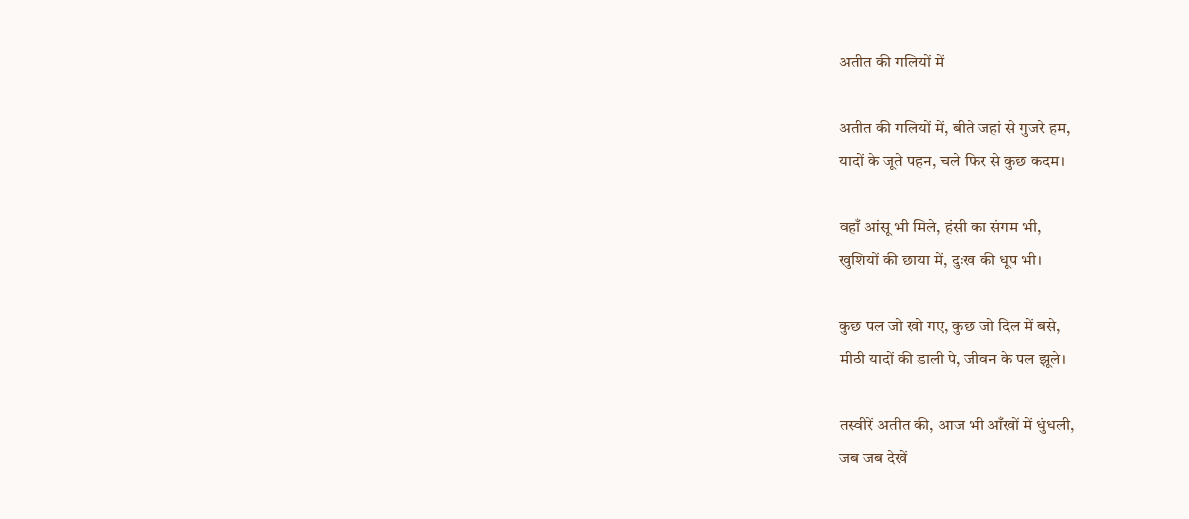अतीत की गलियों में

अतीत की गलियों में, बीते जहां से गुजरे हम,
यादों के जूते पहन, चले फिर से कुछ कदम।

वहाँ आंसू भी मिले, हंसी का संगम भी,
खुशियों की छाया में, दुःख की धूप भी।

कुछ पल जो खो गए, कुछ जो दिल में बसे,
मीठी यादों की डाली पे, जीवन के पल झूले।

तस्वीरें अतीत की, आज भी आँखों में धुंधली,
जब जब देखें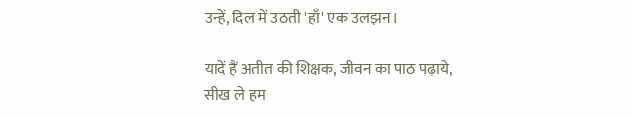उन्हें, दिल में उठती 'हाँ' एक उलझन।

यादें हैं अतीत की शिक्षक, जीवन का पाठ पढ़ाये,
सीख ले हम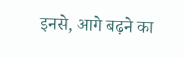इनसे, आगे बढ़ने का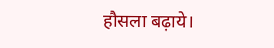हौसला बढ़ाये।